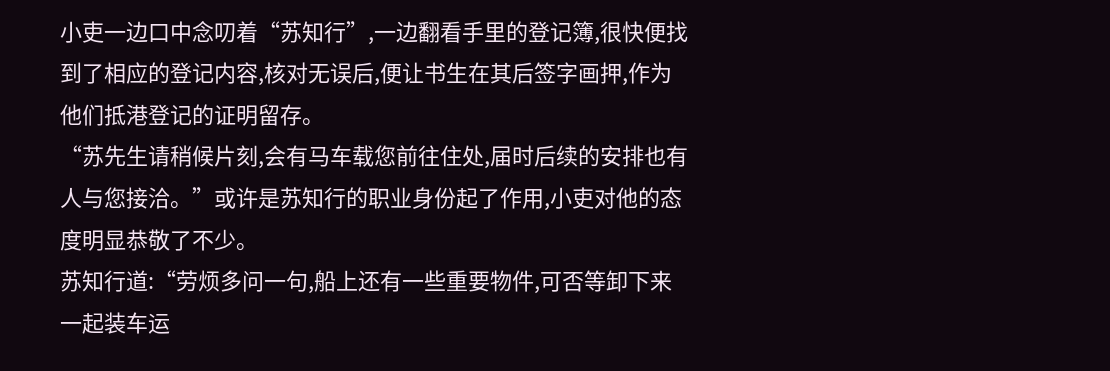小吏一边口中念叨着“苏知行”,一边翻看手里的登记簿,很快便找到了相应的登记内容,核对无误后,便让书生在其后签字画押,作为他们抵港登记的证明留存。
“苏先生请稍候片刻,会有马车载您前往住处,届时后续的安排也有人与您接洽。”或许是苏知行的职业身份起了作用,小吏对他的态度明显恭敬了不少。
苏知行道:“劳烦多问一句,船上还有一些重要物件,可否等卸下来一起装车运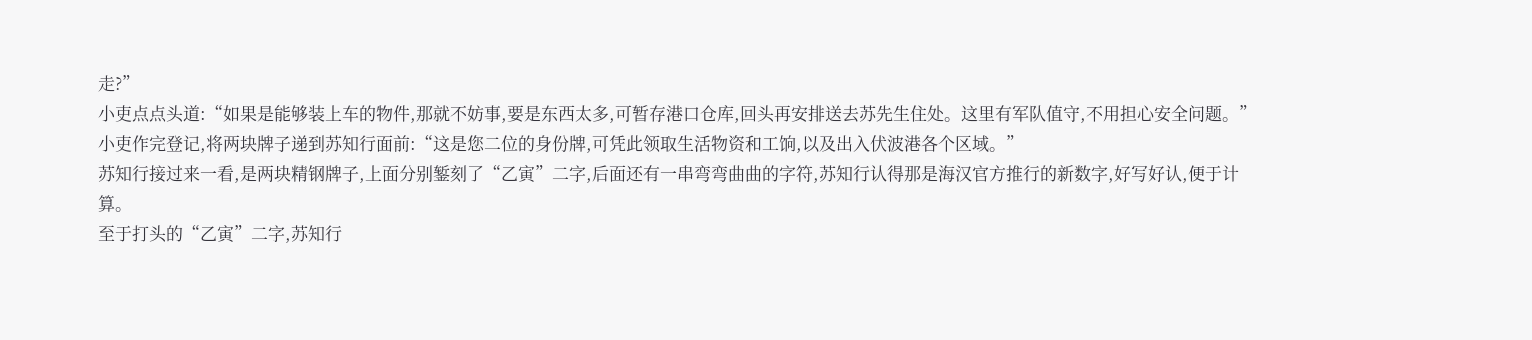走?”
小吏点点头道:“如果是能够装上车的物件,那就不妨事,要是东西太多,可暂存港口仓库,回头再安排送去苏先生住处。这里有军队值守,不用担心安全问题。”
小吏作完登记,将两块牌子递到苏知行面前:“这是您二位的身份牌,可凭此领取生活物资和工饷,以及出入伏波港各个区域。”
苏知行接过来一看,是两块精钢牌子,上面分别錾刻了“乙寅”二字,后面还有一串弯弯曲曲的字符,苏知行认得那是海汉官方推行的新数字,好写好认,便于计算。
至于打头的“乙寅”二字,苏知行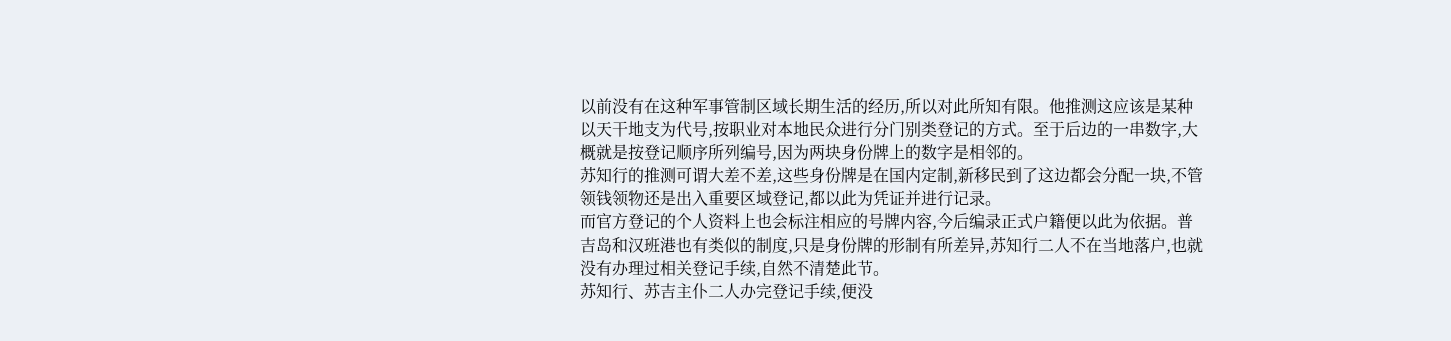以前没有在这种军事管制区域长期生活的经历,所以对此所知有限。他推测这应该是某种以天干地支为代号,按职业对本地民众进行分门别类登记的方式。至于后边的一串数字,大概就是按登记顺序所列编号,因为两块身份牌上的数字是相邻的。
苏知行的推测可谓大差不差,这些身份牌是在国内定制,新移民到了这边都会分配一块,不管领钱领物还是出入重要区域登记,都以此为凭证并进行记录。
而官方登记的个人资料上也会标注相应的号牌内容,今后编录正式户籍便以此为依据。普吉岛和汉班港也有类似的制度,只是身份牌的形制有所差异,苏知行二人不在当地落户,也就没有办理过相关登记手续,自然不清楚此节。
苏知行、苏吉主仆二人办完登记手续,便没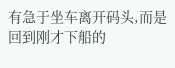有急于坐车离开码头,而是回到刚才下船的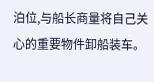泊位,与船长商量将自己关心的重要物件卸船装车。